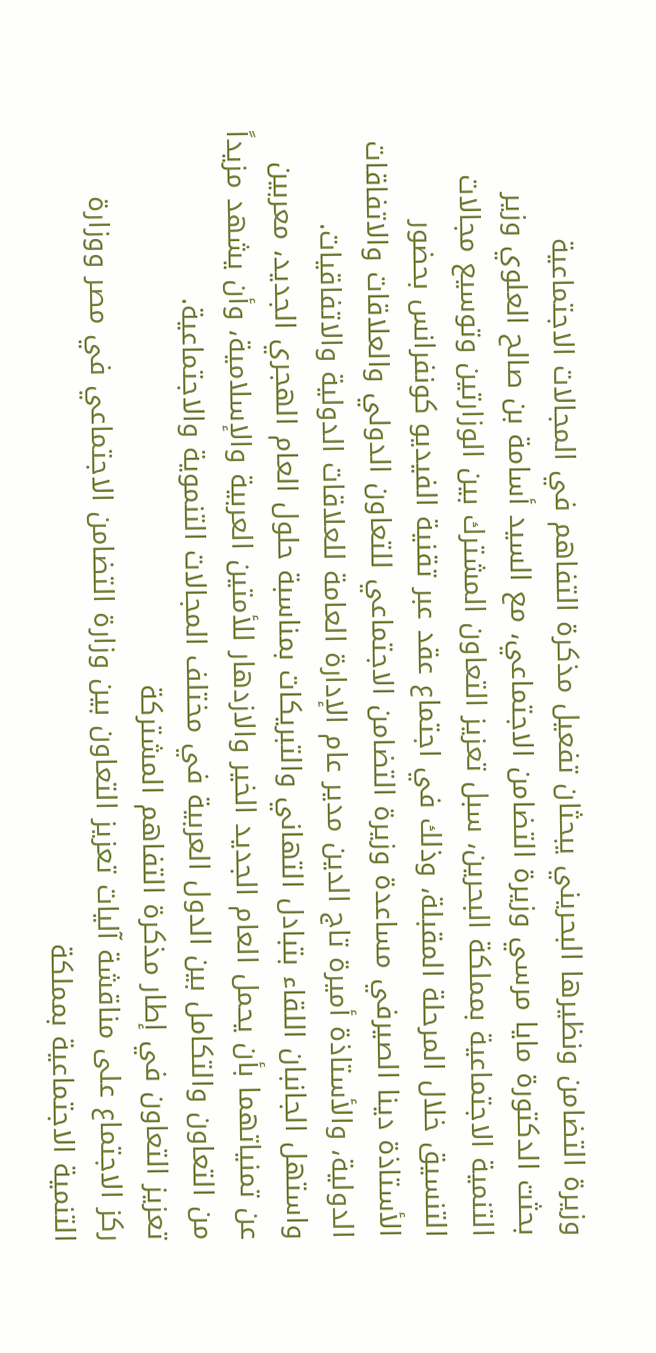وزيرة التضامن ونظيرها البحريني يبحثان تفعيل مذكرة التفاهم في المجالات الاجتماعية
بحثت الدكتورة مايا مرسي وزيرة التضامن الاجتماعي، مع السيد أسامة بن صالح العلوي وزير التنمية الاجتماعية بمملكة البحرين، سبل تعزيز التعاون المشترك بين الوزارتين وتوسيع مجالات التنسيق خلال المرحلة المقبلة، وذلك في اجتماع عقد عبر تقنية الفيديو كونفرانس بحضور الأستاذة دينا الصيرفي مساعدة وزيرة التضامن الاجتماعي للتعاون الدولي والعلاقات والاتفاقات الدولية، والأستاذة أميرة تاج الدين مدير عام الإدارة العامة للعلاقات الدولية والاتفاقيات.
واستهل الجانبان اللقاء بتبادل التهاني والتبريكات بمناسبة حلول العام الهجري الجديد، معربين عن تمنياتهما بأن يحمل العام الجديد الخير والازدهار للأمتين العربية والإسلامية، وأن يشهد مزيداً من التعاون والتكامل بين الدول العربية في مختلف المجالات التنموية والاجتماعية.
تعزيز التعاون في إطار مذكرة التفاهم المشتركة
ركز الاجتماع على مناقشة آليات تعزيز التعاون بين وزارة التضامن الاجتماعي في مصر ووزارة التنمية الاجتماعية بمملكة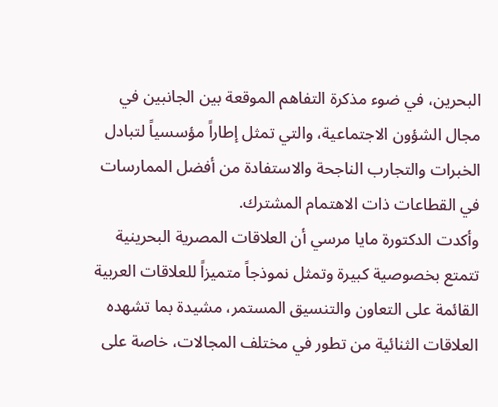البحرين، في ضوء مذكرة التفاهم الموقعة بين الجانبين في مجال الشؤون الاجتماعية، والتي تمثل إطاراً مؤسسياً لتبادل الخبرات والتجارب الناجحة والاستفادة من أفضل الممارسات في القطاعات ذات الاهتمام المشترك.
وأكدت الدكتورة مايا مرسي أن العلاقات المصرية البحرينية تتمتع بخصوصية كبيرة وتمثل نموذجاً متميزاً للعلاقات العربية القائمة على التعاون والتنسيق المستمر، مشيدة بما تشهده العلاقات الثنائية من تطور في مختلف المجالات، خاصة على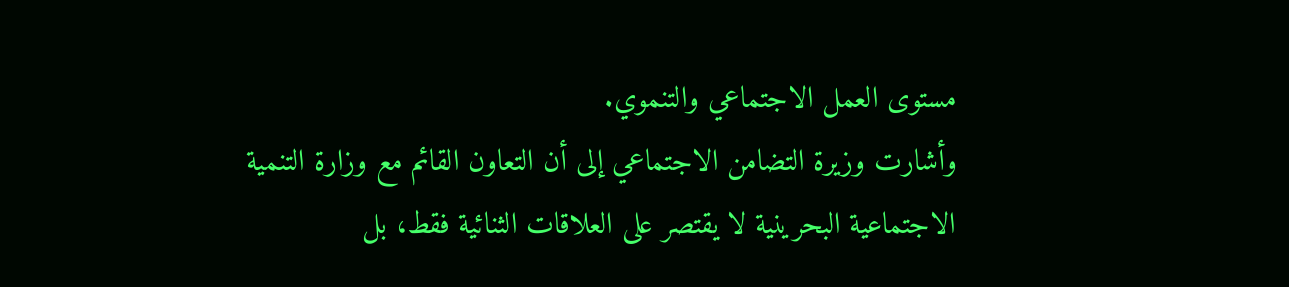مستوى العمل الاجتماعي والتنموي.
وأشارت وزيرة التضامن الاجتماعي إلى أن التعاون القائم مع وزارة التنمية الاجتماعية البحرينية لا يقتصر على العلاقات الثنائية فقط، بل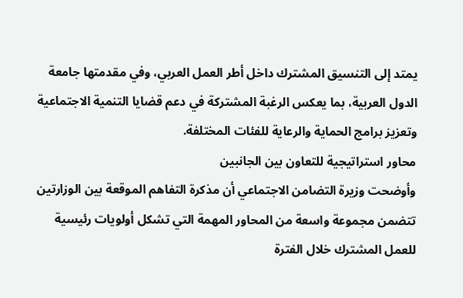يمتد إلى التنسيق المشترك داخل أطر العمل العربي، وفي مقدمتها جامعة الدول العربية، بما يعكس الرغبة المشتركة في دعم قضايا التنمية الاجتماعية وتعزيز برامج الحماية والرعاية للفئات المختلفة.
محاور استراتيجية للتعاون بين الجانبين
وأوضحت وزيرة التضامن الاجتماعي أن مذكرة التفاهم الموقعة بين الوزارتين تتضمن مجموعة واسعة من المحاور المهمة التي تشكل أولويات رئيسية للعمل المشترك خلال الفترة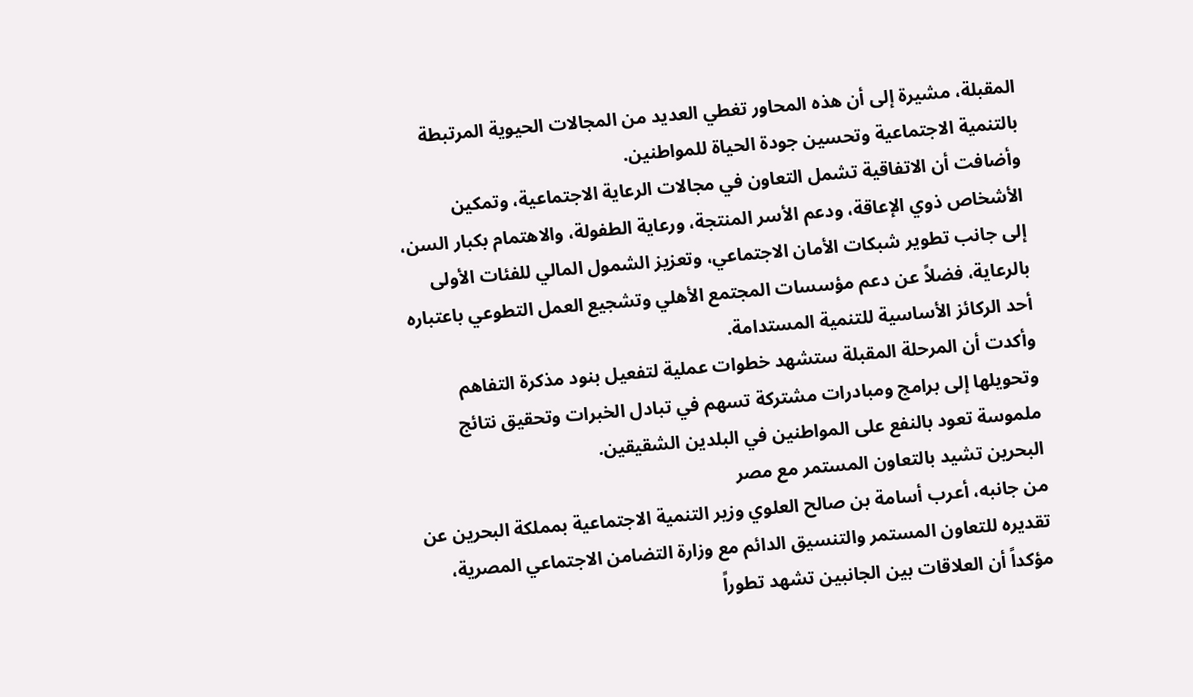المقبلة، مشيرة إلى أن هذه المحاور تغطي العديد من المجالات الحيوية المرتبطة بالتنمية الاجتماعية وتحسين جودة الحياة للمواطنين.
وأضافت أن الاتفاقية تشمل التعاون في مجالات الرعاية الاجتماعية، وتمكين الأشخاص ذوي الإعاقة، ودعم الأسر المنتجة، ورعاية الطفولة، والاهتمام بكبار السن، إلى جانب تطوير شبكات الأمان الاجتماعي، وتعزيز الشمول المالي للفئات الأولى بالرعاية، فضلاً عن دعم مؤسسات المجتمع الأهلي وتشجيع العمل التطوعي باعتباره أحد الركائز الأساسية للتنمية المستدامة.
وأكدت أن المرحلة المقبلة ستشهد خطوات عملية لتفعيل بنود مذكرة التفاهم وتحويلها إلى برامج ومبادرات مشتركة تسهم في تبادل الخبرات وتحقيق نتائج ملموسة تعود بالنفع على المواطنين في البلدين الشقيقين.
البحرين تشيد بالتعاون المستمر مع مصر
من جانبه، أعرب أسامة بن صالح العلوي وزير التنمية الاجتماعية بمملكة البحرين عن تقديره للتعاون المستمر والتنسيق الدائم مع وزارة التضامن الاجتماعي المصرية، مؤكداً أن العلاقات بين الجانبين تشهد تطوراً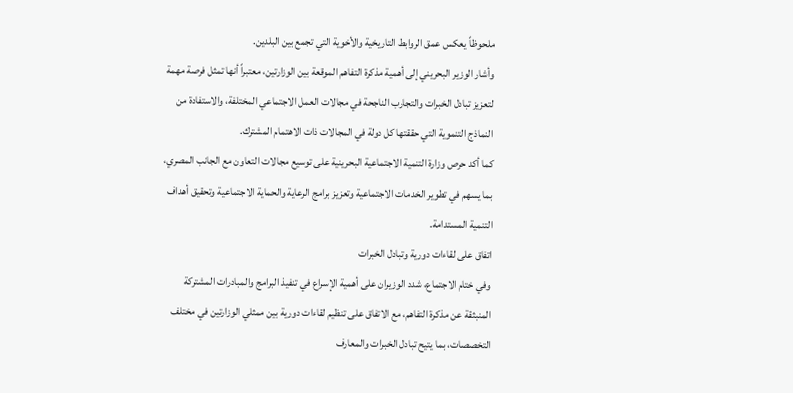ملحوظاً يعكس عمق الروابط التاريخية والأخوية التي تجمع بين البلدين.
وأشار الوزير البحريني إلى أهمية مذكرة التفاهم الموقعة بين الوزارتين، معتبراً أنها تمثل فرصة مهمة لتعزيز تبادل الخبرات والتجارب الناجحة في مجالات العمل الاجتماعي المختلفة، والاستفادة من النماذج التنموية التي حققتها كل دولة في المجالات ذات الاهتمام المشترك.
كما أكد حرص وزارة التنمية الاجتماعية البحرينية على توسيع مجالات التعاون مع الجانب المصري، بما يسهم في تطوير الخدمات الاجتماعية وتعزيز برامج الرعاية والحماية الاجتماعية وتحقيق أهداف التنمية المستدامة.
اتفاق على لقاءات دورية وتبادل الخبرات
وفي ختام الاجتماع، شدد الوزيران على أهمية الإسراع في تنفيذ البرامج والمبادرات المشتركة المنبثقة عن مذكرة التفاهم، مع الاتفاق على تنظيم لقاءات دورية بين ممثلي الوزارتين في مختلف التخصصات، بما يتيح تبادل الخبرات والمعارف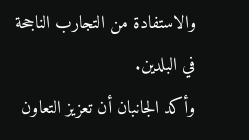والاستفادة من التجارب الناجحة في البلدين.
وأكد الجانبان أن تعزيز التعاون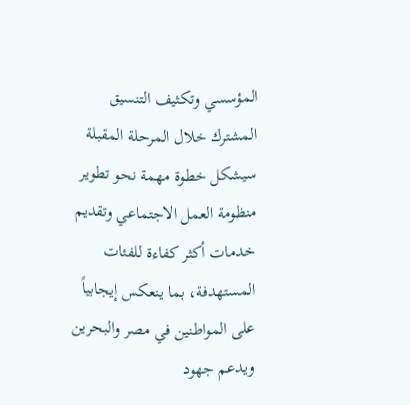المؤسسي وتكثيف التنسيق المشترك خلال المرحلة المقبلة سيشكل خطوة مهمة نحو تطوير منظومة العمل الاجتماعي وتقديم خدمات أكثر كفاءة للفئات المستهدفة، بما ينعكس إيجابياً على المواطنين في مصر والبحرين ويدعم جهود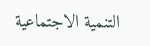التنمية الاجتماعية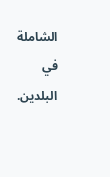الشاملة في البلدين.